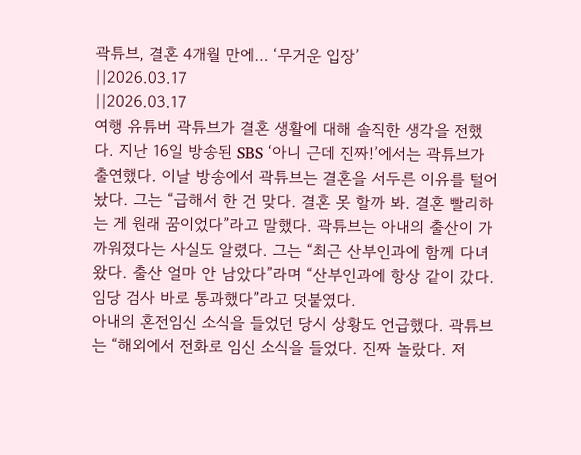곽튜브, 결혼 4개월 만에… ‘무거운 입장’
||2026.03.17
||2026.03.17
여행 유튜버 곽튜브가 결혼 생활에 대해 솔직한 생각을 전했다. 지난 16일 방송된 SBS ‘아니 근데 진짜!’에서는 곽튜브가 출연했다. 이날 방송에서 곽튜브는 결혼을 서두른 이유를 털어놨다. 그는 “급해서 한 건 맞다. 결혼 못 할까 봐. 결혼 빨리하는 게 원래 꿈이었다”라고 말했다. 곽튜브는 아내의 출산이 가까워졌다는 사실도 알렸다. 그는 “최근 산부인과에 함께 다녀왔다. 출산 얼마 안 남았다”라며 “산부인과에 항상 같이 갔다. 임당 검사 바로 통과했다”라고 덧붙였다.
아내의 혼전임신 소식을 들었던 당시 상황도 언급했다. 곽튜브는 “해외에서 전화로 임신 소식을 들었다. 진짜 놀랐다. 저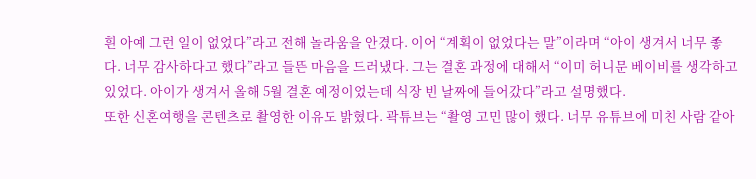흰 아예 그런 일이 없었다”라고 전해 놀라움을 안겼다. 이어 “계획이 없었다는 말”이라며 “아이 생겨서 너무 좋다. 너무 감사하다고 했다”라고 들뜬 마음을 드러냈다. 그는 결혼 과정에 대해서 “이미 허니문 베이비를 생각하고 있었다. 아이가 생겨서 올해 5월 결혼 예정이었는데 식장 빈 날짜에 들어갔다”라고 설명했다.
또한 신혼여행을 콘텐츠로 촬영한 이유도 밝혔다. 곽튜브는 “촬영 고민 많이 했다. 너무 유튜브에 미친 사람 같아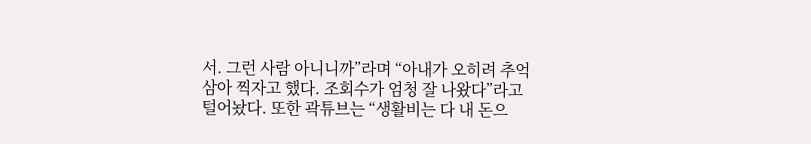서. 그런 사람 아니니까”라며 “아내가 오히려 추억 삼아 찍자고 했다. 조회수가 엄청 잘 나왔다”라고 털어놨다. 또한 곽튜브는 “생활비는 다 내 돈으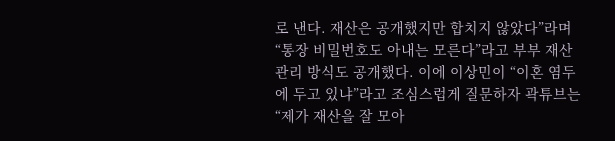로 낸다. 재산은 공개했지만 합치지 않았다”라며 “통장 비밀번호도 아내는 모른다”라고 부부 재산 관리 방식도 공개했다. 이에 이상민이 “이혼 염두에 두고 있냐”라고 조심스럽게 질문하자 곽튜브는 “제가 재산을 잘 모아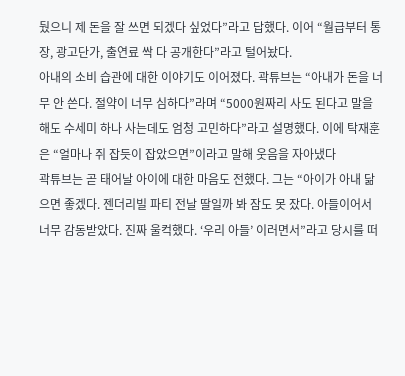뒀으니 제 돈을 잘 쓰면 되겠다 싶었다”라고 답했다. 이어 “월급부터 통장, 광고단가, 출연료 싹 다 공개한다”라고 털어놨다.
아내의 소비 습관에 대한 이야기도 이어졌다. 곽튜브는 “아내가 돈을 너무 안 쓴다. 절약이 너무 심하다”라며 “5000원짜리 사도 된다고 말을 해도 수세미 하나 사는데도 엄청 고민하다”라고 설명했다. 이에 탁재훈은 “얼마나 쥐 잡듯이 잡았으면”이라고 말해 웃음을 자아냈다
곽튜브는 곧 태어날 아이에 대한 마음도 전했다. 그는 “아이가 아내 닮으면 좋겠다. 젠더리빌 파티 전날 딸일까 봐 잠도 못 잤다. 아들이어서 너무 감동받았다. 진짜 울컥했다. ‘우리 아들’ 이러면서”라고 당시를 떠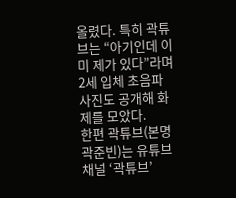올렸다. 특히 곽튜브는 “아기인데 이미 제가 있다”라며 2세 입체 초음파 사진도 공개해 화제를 모았다.
한편 곽튜브(본명 곽준빈)는 유튜브 채널 ‘곽튜브’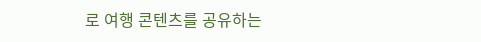로 여행 콘텐츠를 공유하는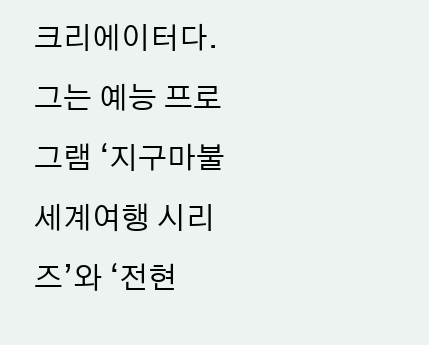크리에이터다. 그는 예능 프로그램 ‘지구마불 세계여행 시리즈’와 ‘전현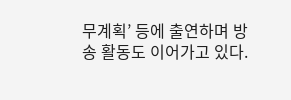무계획’ 등에 출연하며 방송 활동도 이어가고 있다.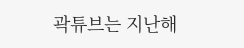곽튜브는 지난해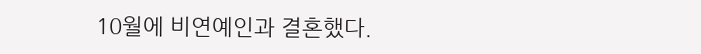10월에 비연예인과 결혼했다.